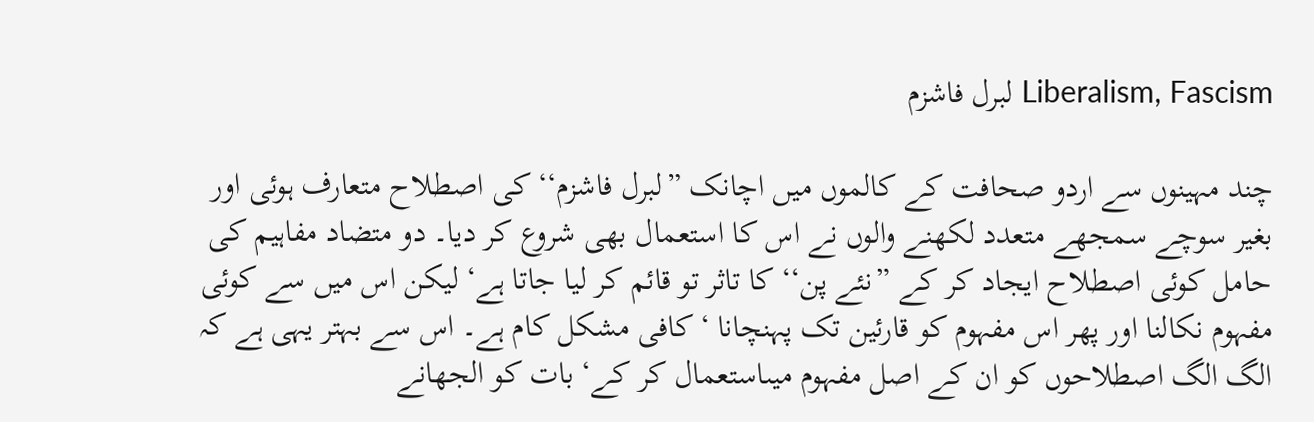Liberalism, Fascism لبرل فاشزم

چند مہینوں سے اردو صحافت کے کالموں میں اچانک ”لبرل فاشزم‘‘ کی اصطلاح متعارف ہوئی اور بغیر سوچے سمجھے متعدد لکھنے والوں نے اس کا استعمال بھی شروع کر دیا۔ دو متضاد مفاہیم کی حامل کوئی اصطلاح ایجاد کر کے ”نئے پن‘‘ کا تاثر تو قائم کر لیا جاتا ہے‘ لیکن اس میں سے کوئی مفہوم نکالنا اور پھر اس مفہوم کو قارئین تک پہنچانا ‘کافی مشکل کام ہے۔ اس سے بہتر یہی ہے کہ الگ الگ اصطلاحوں کو ان کے اصل مفہوم میںاستعمال کر کے‘ بات کو الجھانے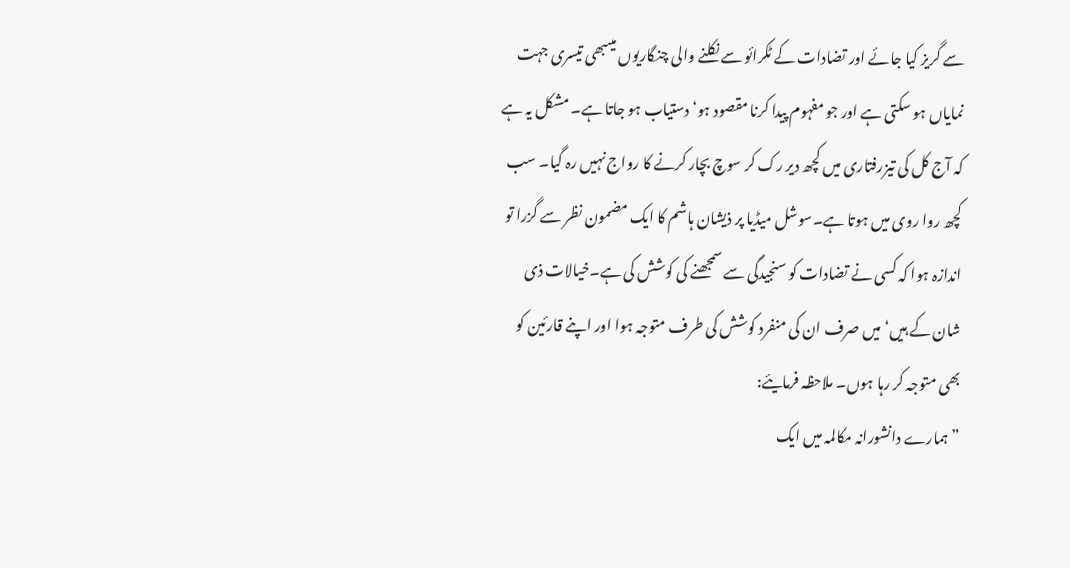سے گریز کیا جائے اور تضادات کے ٹکرائو سے نکلنے والی چنگاریوں میںبھی تیسری جہت نمایاں ہو سکتی ہے اور جو مفہوم پیدا کرنا مقصود ہو‘ دستیاب ہو جاتا ہے۔ مشکل یہ ہے کہ آج کل کی تیزرفتاری میں کچھ دیر رک کر سوچ بچار کرنے کا رواج نہیں رہ گیا۔ سب کچھ روا روی میں ہوتا ہے۔سوشل میڈیا پر ذیشان ہاشم کا ایک مضمون نظر سے گزرا تو اندازہ ہوا کہ کسی نے تضادات کو سنجیدگی سے سمجھنے کی کوشش کی ہے۔خیالات ذی شان کے ہیں‘ میں صرف ان کی منفرد کوشش کی طرف متوجہ ہوا اور اپنے قارئین کو بھی متوجہ کر رہا ہوں۔ ملاحظہ فرمایئے:
”ہمارے دانشورانہ مکالمہ میں ایک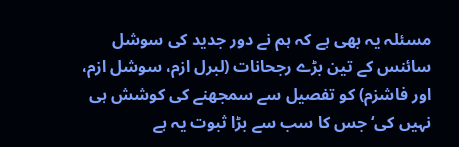مسئلہ یہ بھی ہے کہ ہم نے دور جدید کی سوشل سائنس کے تین بڑے رجحانات (لبرل ازم، سوشل ازم، اور فاشزم) کو تفصیل سے سمجھنے کی کوشش ہی نہیں کی‘ جس کا سب سے بڑا ثبوت یہ ہے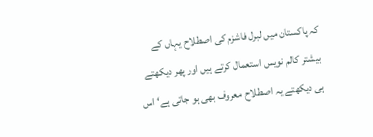کہ پاکستان میں لبرل فاشزم کی اصطلاح یہاں کے بیشتر کالم نویس استعمال کرتے ہیں اور پھر دیکھتے ہی دیکھتے یہ اصطلاح معروف بھی ہو جاتی ہے‘ اس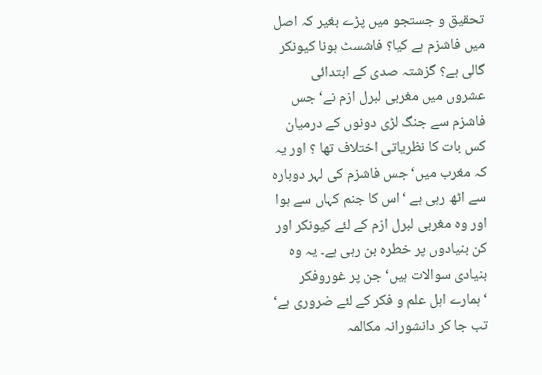تحقیق و جستجو میں پڑے بغیر کہ اصل میں فاشزم ہے کیا؟ فاشسٹ ہونا کیونکر گالی ہے؟ گزشتہ صدی کے ابتدائی عشروں میں مغربی لبرل ازم نے‘ جس فاشزم سے جنگ لڑی دونوں کے درمیان کس بات کا نظریاتی اختلاف تھا ؟ اور یہ کہ مغرب میں‘ جس فاشزم کی لہر دوبارہ سے اٹھ رہی ہے ‘اس کا جنم کہاں سے ہوا اور وہ مغربی لبرل ازم کے لئے کیونکر اور کن بنیادوں پر خطرہ بن رہی ہے۔ یہ وہ بنیادی سوالات ہیں‘ جن پر غوروفکر ‘ہمارے اہل علم و فکر کے لئے ضروری ہے‘ تب جا کر دانشورانہ مکالمہ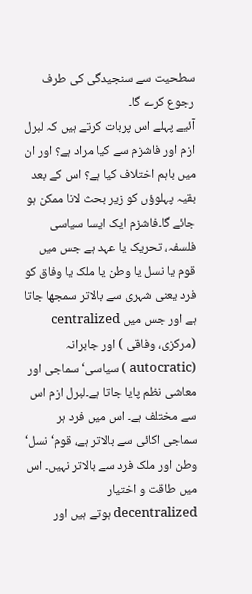سطحیت سے سنجیدگی کی طرف رجوع کرے گا۔
آئیے پہلے اس پربات کرتے ہیں کہ لبرل ازم اور فاشزم سے کیا مراد ہے؟ اور ان میں باہم اختلاف کیا ہے؟ اس کے بعد بقیہ پہلوؤں کو زیر بحث لانا ممکن ہو جائے گا۔فاشزم ایک ایسا سیاسی فلسفہ، تحریک یا عہد ہے جس میں قوم یا نسل یا وطن یا ملک یا وفاق کو فرد یعنی شہری سے بالاتر سمجھا جاتا ہے اور جس میں centralized (مرکزی، وفاقی ) اور جابرانہ (autocratic ) سیاسی‘ سماجی اور معاشی نظم پایا جاتا ہے۔لبرل ازم اس سے مختلف ہے۔ اس میں فرد ہر سماجی اکائی سے بالاتر ہے، قوم‘ نسل‘ وطن اور ملک فرد سے بالاتر نہیں۔ اس میں طاقت و اختیار decentralized ہوتے ہیں اور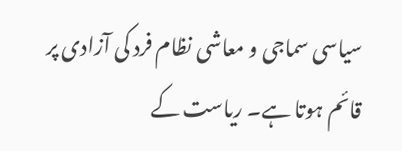سیاسی سماجی و معاشی نظام فرد کی آزادی پر قائم ہوتا ہے۔ ریاست کے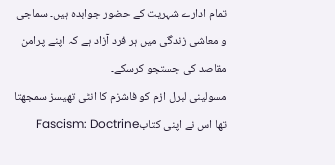تمام ادارے شہریت کے حضور جوابدہ ہیں۔ سماجی و معاشی زندگی میں ہر فرد آزاد ہے کہ اپنے پرامن مقاصد کی جستجو کرسکے۔
مسولینی لبرل ازم کو فاشزم کا انٹی تھیسز سمجھتا تھا اس نے اپنی کتابFascism: Doctrine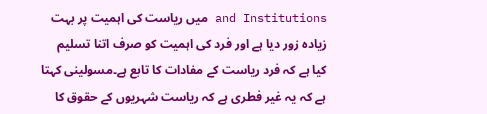and Institutions میں ریاست کی اہمیت پر بہت زیادہ زور دیا ہے اور فرد کی اہمیت کو صرف اتنا تسلیم کیا ہے کہ فرد ریاست کے مفادات کا تابع ہے۔مسولینی کہتا ہے کہ یہ غیر فطری ہے کہ ریاست شہریوں کے حقوق کا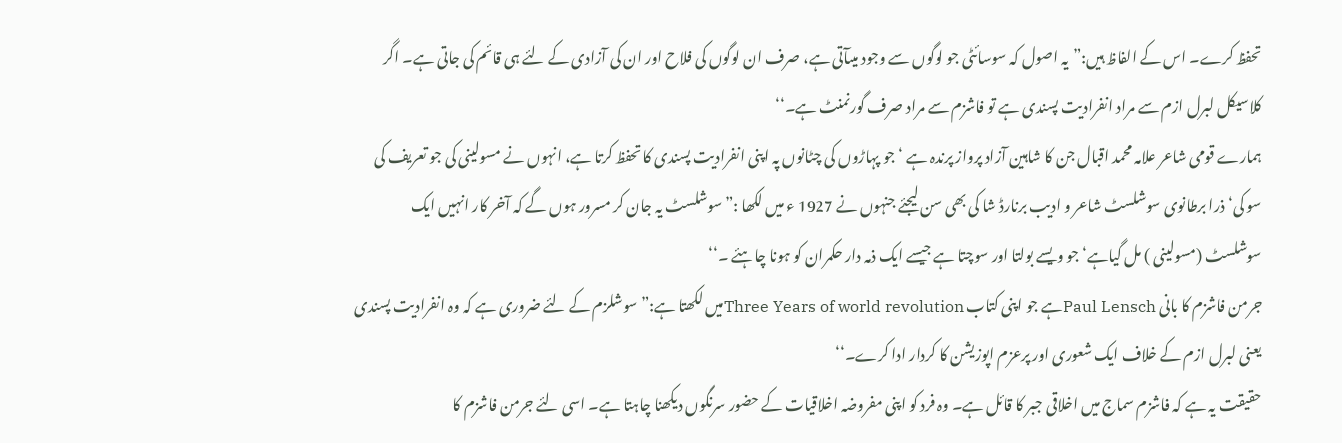تحفظ کرے۔ اس کے الفاظ ہیں:”یہ اصول کہ سوسائٹی جو لوگوں سے وجود میںآتی ہے، صرف ان لوگوں کی فلاح اور ان کی آزادی کے لئے ہی قائم کی جاتی ہے۔ اگر کلاسیکل لبرل ازم سے مراد انفرادیت پسندی ہے تو فاشزم سے مراد صرف گورنمنٹ ہے۔‘‘
ہمارے قومی شاعر علامہ محمد اقبال جن کا شاہین آزاد پرواز پرندہ ہے ‘جو پہاڑوں کی چٹانوں پہ اپنی انفرادیت پسندی کا تحفظ کرتا ہے، انہوں نے مسولینی کی جو تعریف کی سو کی‘ ذرا برطانوی سوشلسٹ شاعر و ادیب برنارڈ شا کی بھی سن لیجئے جنہوں نے 1927 ء میں لکھا :”سوشلسٹ یہ جان کر مسرور ہوں گے کہ آخر کار انہیں ایک سوشلسٹ (مسولینی ) مل گیاہے‘ جو ویسے بولتا اور سوچتا ہے جیسے ایک ذمہ دار حکمران کو ہونا چاہئے ۔‘‘
جرمن فاشزم کا بانی Paul Lenschہے جو اپنی کتاب Three Years of world revolutionمیں لکھتا ہے:”سوشلزم کے لئے ضروری ہے کہ وہ انفرادیت پسندی یعنی لبرل ازم کے خلاف ایک شعوری اور پرعزم اپوزیشن کا کردار ادا کرے۔‘‘
حقیقت یہ ہے کہ فاشزم سماج میں اخلاقی جبر کا قائل ہے۔ وہ فرد کو اپنی مفروضہ اخلاقیات کے حضور سرنگوں دیکھنا چاہتا ہے۔ اسی لئے جرمن فاشزم کا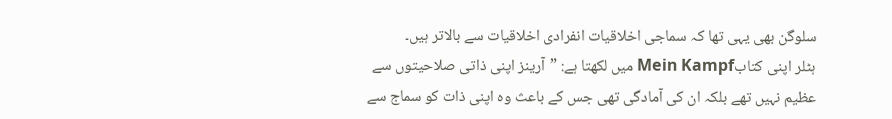سلوگن بھی یہی تھا کہ سماجی اخلاقیات انفرادی اخلاقیات سے بالاتر ہیں۔
ہٹلر اپنی کتابMein Kampf میں لکھتا ہے: ”آرینز اپنی ذاتی صلاحیتوں سے عظیم نہیں تھے بلکہ ان کی آمادگی تھی جس کے باعث وہ اپنی ذات کو سماج سے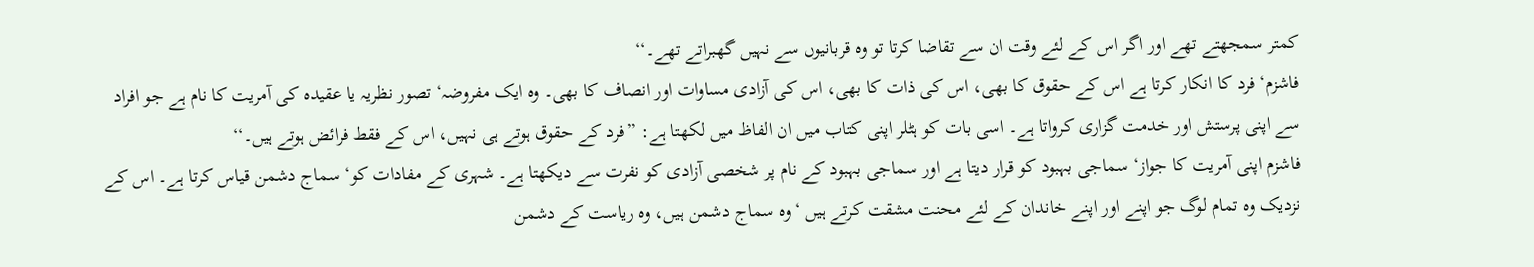کمتر سمجھتے تھے اور اگر اس کے لئے وقت ان سے تقاضا کرتا تو وہ قربانیوں سے نہیں گھبراتے تھے۔‘‘
فاشزم‘ فرد کا انکار کرتا ہے اس کے حقوق کا بھی، اس کی ذات کا بھی، اس کی آزادی مساوات اور انصاف کا بھی۔ وہ ایک مفروضہ‘ تصور نظریہ یا عقیدہ کی آمریت کا نام ہے جو افراد سے اپنی پرستش اور خدمت گزاری کرواتا ہے۔ اسی بات کو ہٹلر اپنی کتاب میں ان الفاظ میں لکھتا ہے: ”فرد کے حقوق ہوتے ہی نہیں، اس کے فقط فرائض ہوتے ہیں۔‘‘
فاشزم اپنی آمریت کا جواز‘ سماجی بہبود کو قرار دیتا ہے اور سماجی بہبود کے نام پر شخصی آزادی کو نفرت سے دیکھتا ہے۔ شہری کے مفادات کو‘ سماج دشمن قیاس کرتا ہے۔ اس کے نزدیک وہ تمام لوگ جو اپنے اور اپنے خاندان کے لئے محنت مشقت کرتے ہیں ‘وہ سماج دشمن ہیں، وہ ریاست کے دشمن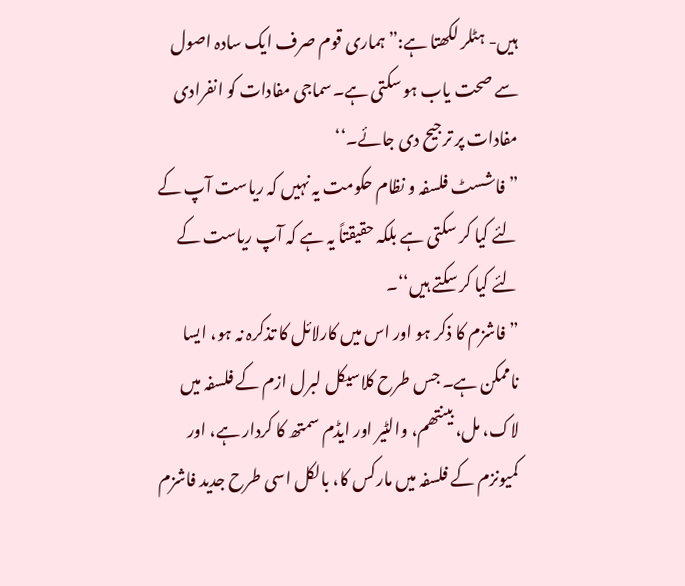ہیں- ہٹلر لکھتا ہے:”ہماری قوم صرف ایک سادہ اصول سے صحت یاب ہو سکتی ہے۔سماجی مفادات کو انفرادی مفادات پر ترجیح دی جائے۔‘‘
”فاشسٹ فلسفہ و نظام حکومت یہ نہیں کہ ریاست آپ کے لئے کیا کر سکتی ہے بلکہ حقیقتاً یہ ہے کہ آپ ریاست کے لئے کیا کر سکتے ہیں‘‘۔
”فاشزم کا ذکر ہو اور اس میں کارلائل کا تذکرہ نہ ہو، ایسا ناممکن ہے۔ جس طرح کلاسیکل لبرل ازم کے فلسفہ میں لاک، مل، بینتھم، والٹیر اور ایڈم سمتھ کا کردار ہے، اور کمیونزم کے فلسفہ میں مارکس کا، بالکل اسی طرح جدید فاشزم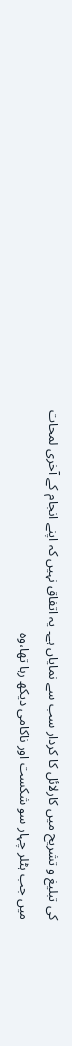کی تبلیغ و تشریح میں کارلائل کا کردار سب سے نمایاں ہے۔ یہ اتفاق نہیں کہ اپنے انجام کے آخری لمحات میں جب ہٹلر چہار سو شکست اور ناکامی دیکھ رہا تھا،وہ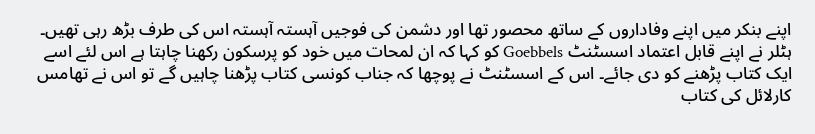اپنے بنکر میں اپنے وفاداروں کے ساتھ محصور تھا اور دشمن کی فوجیں آہستہ آہستہ اس کی طرف بڑھ رہی تھیں۔ ہٹلر نے اپنے قابل اعتماد اسسٹنٹ Goebbels کو کہا کہ ان لمحات میں خود کو پرسکون رکھنا چاہتا ہے اس لئے اسے ایک کتاب پڑھنے کو دی جائے۔ اس کے اسسٹنٹ نے پوچھا کہ جناب کونسی کتاب پڑھنا چاہیں گے تو اس نے تھامس کارلائل کی کتاب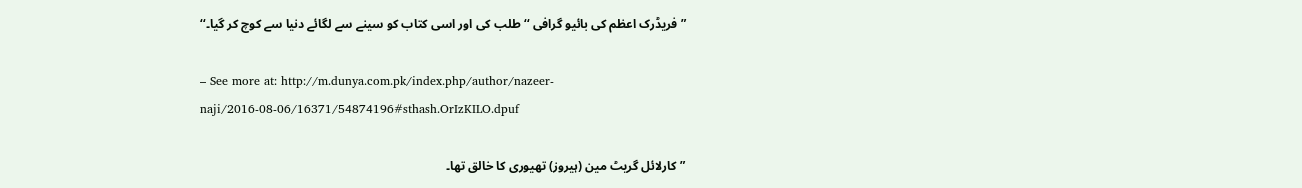”فریڈرک اعظم کی بائیو گرافی ‘‘ طلب کی اور اسی کتاب کو سینے سے لگائے دنیا سے کوچ کر گیا۔‘‘

– See more at: http://m.dunya.com.pk/index.php/author/nazeer-naji/2016-08-06/16371/54874196#sthash.OrIzKILO.dpuf

”کارلائل گریٹ مین (ہیروز) تھیوری کا خالق تھا۔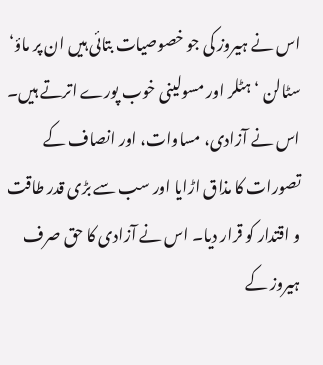اس نے ہیروز کی جو خصوصیات بتائی ہیں ان پر ماؤ‘ سٹالن ‘ہٹلر اور مسولینی خوب پورے اترتے ہیں۔ اس نے آزادی، مساوات، اور انصاف کے تصورات کا مذاق اڑایا اور سب سے بڑی قدر طاقت و اقتدار کو قرار دیا۔ اس نے آزادی کا حق صرف ہیروز کے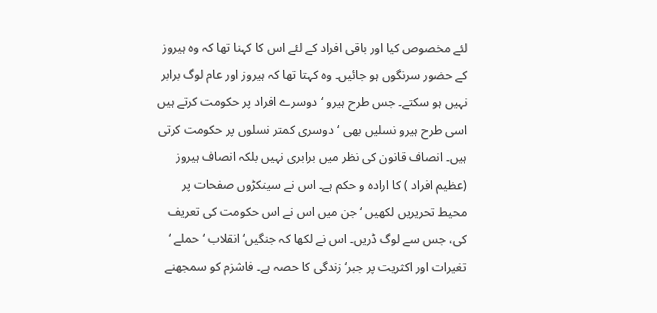لئے مخصوص کیا اور باقی افراد کے لئے اس کا کہنا تھا کہ وہ ہیروز کے حضور سرنگوں ہو جائیں۔ وہ کہتا تھا کہ ہیروز اور عام لوگ برابر نہیں ہو سکتے۔ جس طرح ہیرو ‘دوسرے افراد پر حکومت کرتے ہیں اسی طرح ہیرو نسلیں بھی ‘دوسری کمتر نسلوں پر حکومت کرتی ہیں۔ انصاف قانون کی نظر میں برابری نہیں بلکہ انصاف ہیروز (عظیم افراد ) کا ارادہ و حکم ہے۔ اس نے سینکڑوں صفحات پر محیط تحریریں لکھیں ‘جن میں اس نے اس حکومت کی تعریف کی، جس سے لوگ ڈریں۔ اس نے لکھا کہ جنگیں‘ انقلاب ‘حملے ‘ تغیرات اور اکثریت پر جبر‘ زندگی کا حصہ ہے۔ فاشزم کو سمجھنے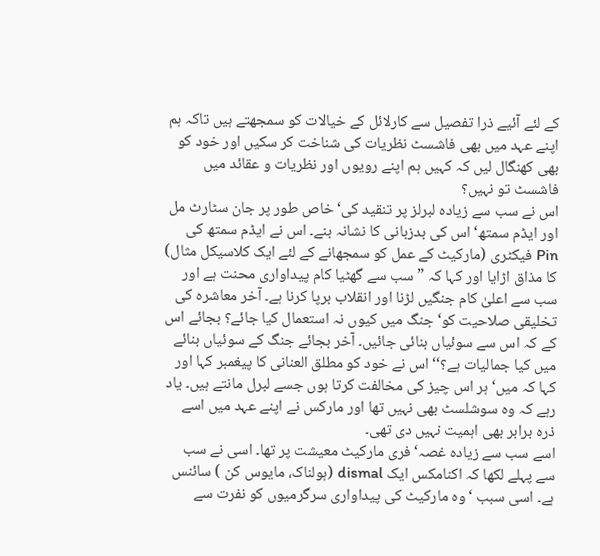کے لئے آئیے ذرا تفصیل سے کارلائل کے خیالات کو سمجھتے ہیں تاکہ ہم اپنے عہد میں بھی فاشسٹ نظریات کی شناخت کر سکیں اور خود کو بھی کھنگال لیں کہ کہیں ہم اپنے رویوں اور نظریات و عقائد میں فاشسٹ تو نہیں؟
اس نے سب سے زیادہ لبرلز پر تنقید کی‘ خاص طور پر جان سٹارٹ مل اور ایڈم سمتھ‘ اس کی بدزبانی کا نشانہ بنے۔ اس نے ایڈم سمتھ کی Pin فیکٹری (مارکیٹ کے عمل کو سمجھانے کے لئے ایک کلاسیکل مثال) کا مذاق اڑایا اور کہا کہ ”سب سے گھٹیا کام پیداواری محنت ہے اور سب سے اعلیٰ کام جنگیں لڑنا اور انقلاب برپا کرنا ہے۔ آخر معاشرہ کی تخلیقی صلاحیت کو‘ جنگ میں کیوں نہ استعمال کیا جائے؟ بجائے اس کے کہ اس سے سوئیاں بنائی جائیں۔ آخر بجائے جنگ کے سوئیاں بنائے میں کیا جمالیات ہے؟‘‘ اس نے خود کو مطلق العنانی کا پیغمبر کہا اور کہا کہ میں‘ ہر اس چیز کی مخالفت کرتا ہوں جسے لبرل مانتے ہیں۔ یاد رہے کہ وہ سوشلسٹ بھی نہیں تھا اور مارکس نے اپنے عہد میں اسے ذرہ برابر بھی اہمیت نہیں دی تھی۔
اسے سب سے زیادہ غصہ‘ فری مارکیٹ معیشت پر تھا۔ اسی نے سب سے پہلے لکھا کہ اکنامکس ایک dismal (ہولناک، مایوس کن ) سائنس ہے۔ اسی سبب ‘وہ مارکیٹ کی پیداواری سرگرمیوں کو نفرت سے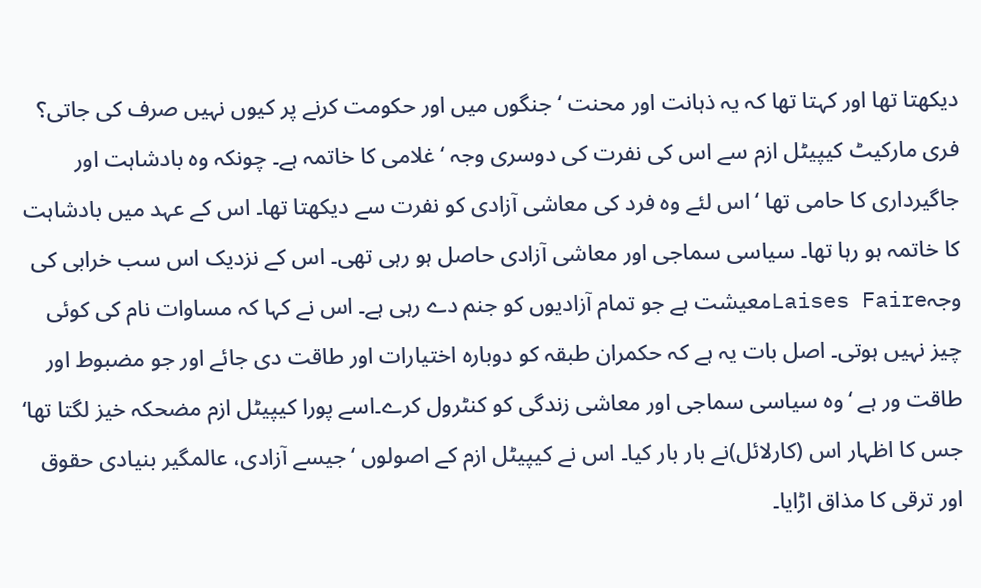دیکھتا تھا اور کہتا تھا کہ یہ ذہانت اور محنت ‘جنگوں میں اور حکومت کرنے پر کیوں نہیں صرف کی جاتی؟
فری مارکیٹ کیپیٹل ازم سے اس کی نفرت کی دوسری وجہ ‘غلامی کا خاتمہ ہے۔ چونکہ وہ بادشاہت اور جاگیرداری کا حامی تھا ‘اس لئے وہ فرد کی معاشی آزادی کو نفرت سے دیکھتا تھا۔ اس کے عہد میں بادشاہت کا خاتمہ ہو رہا تھا۔ سیاسی سماجی اور معاشی آزادی حاصل ہو رہی تھی۔ اس کے نزدیک اس سب خرابی کی وجہLaises Faireمعیشت ہے جو تمام آزادیوں کو جنم دے رہی ہے۔ اس نے کہا کہ مساوات نام کی کوئی چیز نہیں ہوتی۔ اصل بات یہ ہے کہ حکمران طبقہ کو دوبارہ اختیارات اور طاقت دی جائے اور جو مضبوط اور طاقت ور ہے ‘وہ سیاسی سماجی اور معاشی زندگی کو کنٹرول کرے۔اسے پورا کیپیٹل ازم مضحکہ خیز لگتا تھا‘ جس کا اظہار اس (کارلائل)نے بار بار کیا۔ اس نے کیپیٹل ازم کے اصولوں ‘جیسے آزادی، عالمگیر بنیادی حقوق اور ترقی کا مذاق اڑایا۔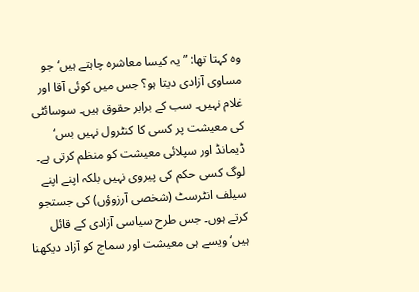وہ کہتا تھا: ”یہ کیسا معاشرہ چاہتے ہیں‘جو مساوی آزادی دیتا ہو؟ جس میں کوئی آقا اور غلام نہیں۔ سب کے برابر حقوق ہیں۔ سوسائٹی کی معیشت پر کسی کا کنٹرول نہیں بس‘ ڈیمانڈ اور سپلائی معیشت کو منظم کرتی ہے۔ لوگ کسی حکم کی پیروی نہیں بلکہ اپنے اپنے سیلف انٹرسٹ (شخصی آرزوؤں) کی جستجو کرتے ہوں۔ جس طرح سیاسی آزادی کے قائل ہیں‘ ویسے ہی معیشت اور سماج کو آزاد دیکھنا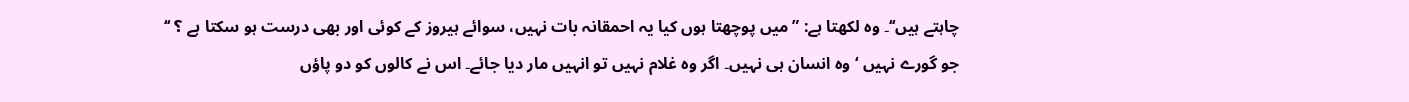چاہتے ہیں‘‘۔ وہ لکھتا ہے: ”میں پوچھتا ہوں کیا یہ احمقانہ بات نہیں، سوائے ہیروز کے کوئی اور بھی درست ہو سکتا ہے ؟ ‘‘
جو گورے نہیں ‘وہ انسان ہی نہیں۔ اگر وہ غلام نہیں تو انہیں مار دیا جائے۔ اس نے کالوں کو دو پاؤں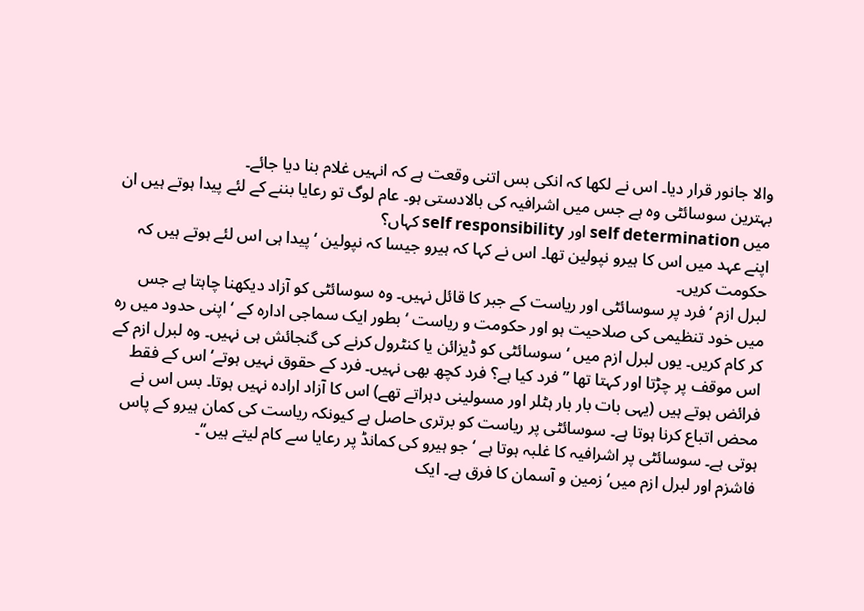والا جانور قرار دیا۔ اس نے لکھا کہ انکی بس اتنی وقعت ہے کہ انہیں غلام بنا دیا جائے۔
بہترین سوسائٹی وہ ہے جس میں اشرافیہ کی بالادستی ہو۔ عام لوگ تو رعایا بننے کے لئے پیدا ہوتے ہیں ان میں self determination اور self responsibility کہاں؟
اپنے عہد میں اس کا ہیرو نپولین تھا۔ اس نے کہا کہ ہیرو جیسا کہ نپولین ‘پیدا ہی اس لئے ہوتے ہیں کہ حکومت کریں۔
لبرل ازم ‘فرد پر سوسائٹی اور ریاست کے جبر کا قائل نہیں۔ وہ سوسائٹی کو آزاد دیکھنا چاہتا ہے جس میں خود تنظیمی کی صلاحیت ہو اور حکومت و ریاست ‘بطور ایک سماجی ادارہ کے ‘اپنی حدود میں رہ کر کام کریں۔ یوں لبرل ازم میں ‘سوسائٹی کو ڈیزائن یا کنٹرول کرنے کی گنجائش ہی نہیں۔ وہ لبرل ازم کے اس موقف پر چڑتا اور کہتا تھا ”فرد کیا ہے؟ فرد کچھ بھی نہیں۔ فرد کے حقوق نہیں ہوتے‘ اس کے فقط فرائض ہوتے ہیں (یہی بات بار بار ہٹلر اور مسولینی دہراتے تھے) اس کا آزاد ارادہ نہیں ہوتا۔ بس اس نے محض اتباع کرنا ہوتا ہے۔ سوسائٹی پر ریاست کو برتری حاصل ہے کیونکہ ریاست کی کمان ہیرو کے پاس ہوتی ہے۔ سوسائٹی پر اشرافیہ کا غلبہ ہوتا ہے ‘جو ہیرو کی کمانڈ پر رعایا سے کام لیتے ہیں‘‘۔
فاشزم اور لبرل ازم میں‘ زمین و آسمان کا فرق ہے۔ ایک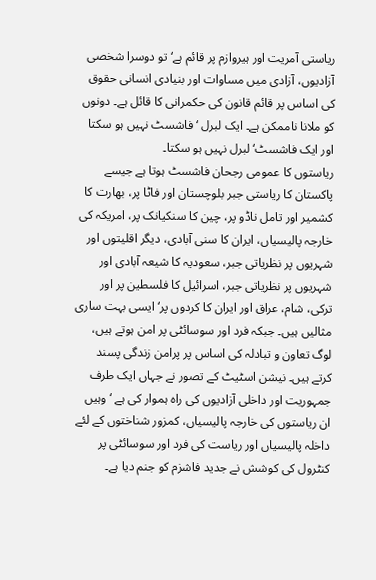ریاستی آمریت اور ہیروازم پر قائم ہے‘ تو دوسرا شخصی آزادیوں، آزادی میں مساوات اور بنیادی انسانی حقوق کی اساس پر قائم قانون کی حکمرانی کا قائل ہے۔ دونوں کو ملانا ناممکن ہے۔ ایک لبرل ‘فاشسٹ نہیں ہو سکتا اور ایک فاشسٹ‘ لبرل نہیں ہو سکتا۔
ریاستوں کا عمومی رجحان فاشسٹ ہوتا ہے جیسے پاکستان کا ریاستی جبر بلوچستان اور فاٹا پر، بھارت کا کشمیر اور تامل ناڈو پر، چین کا سنکیانک پر، امریکہ کی خارجہ پالیسیاں، ایران کا سنی آبادی، دیگر اقلیتوں اور شہریوں پر نظریاتی جبر، سعودیہ کا شیعہ آبادی اور شہریوں پر نظریاتی جبر، اسرائیل کا فلسطین پر اور ترکی، شام، عراق اور ایران کا کردوں پر‘ ایسی بہت ساری مثالیں ہیں۔ جبکہ فرد اور سوسائٹی پر امن ہوتے ہیں، لوگ تعاون و تبادلہ کی اساس پر پرامن زندگی پسند کرتے ہیں۔ نیشن اسٹیٹ کے تصور نے جہاں ایک طرف جمہوریت اور داخلی آزادیوں کی راہ ہموار کی ہے ‘وہیں ان ریاستوں کی خارجہ پالیسیاں، کمزور شناختوں کے لئے داخلہ پالیسیاں اور ریاست کی فرد اور سوسائٹی پر کنٹرول کی کوشش نے جدید فاشزم کو جنم دیا ہے۔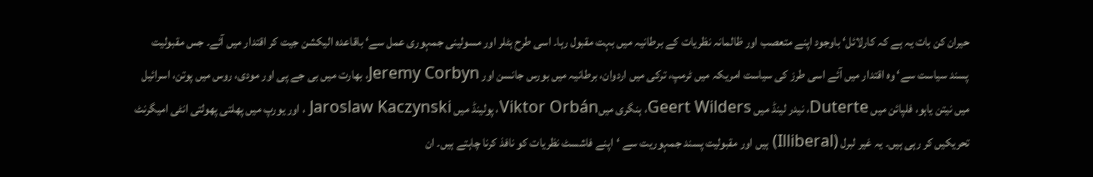حیران کن بات یہ ہے کہ کارلائل‘ باوجود اپنے متعصب اور ظالمانہ نظریات کے برطانیہ میں بہت مقبول رہا۔ اسی طرح ہٹلر اور مسولینی جمہوری عمل سے‘ باقاعدہ الیکشن جیت کر اقتدار میں آئے۔ جس مقبولیت پسند سیاست سے‘ وہ اقتدار میں آئے اسی طرز کی سیاست امریکہ میں ٹرمپ، ترکی میں اردوان، برطانیہ میں بورس جانسن اور Jeremy Corbyn، بھارت میں بی جے پی اور مودی، روس میں پوتن، اسرائیل میں نیتن یاہو، فلپائن میں Duterte، نیدر لینڈ میں Geert Wilders، ہنگری میںViktor Orbán، پولینڈ میں Jaroslaw Kaczynski ، اور یورپ میں پھلتی پھولتی انٹی امیگرنٹ تحریکیں کر رہی ہیں۔ یہ غیر لبرل (Illiberal) ہیں اور مقبولیت پسند جمہوریت سے ‘اپنے فاشسٹ نظریات کو نافذ کرنا چاہتے ہیں۔ ان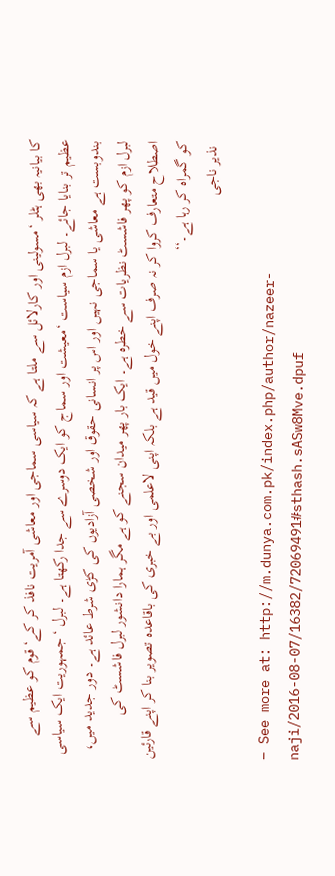کا بیانیہ بھی ہٹلر ‘مسولینی اور کارلائل سے ملتا ہے کہ سیاسی سماجی اور معاشی آمریت نافذ کر کے‘ قوم کو عظیم سے عظیم تر بنایا جائے۔ لبرل ازم سیاست ‘معیشت اور سماج کو ایک دوسرے سے جدا رکھتا ہے۔ لبرل ‘جمہوریت ایک سیاسی بندوبست ہے معاشی یا سماجی نہیں اور اس پر انسانی حقوق اور شخصی آزادیوں کی کڑی شرط عائد ہے۔ دور جدید میں، لبرل ازم کو پھر فاشسٹ نظریات سے خطرہ ہے۔ ایک بار پھر میدان سجنے کو ہے مگر ہمارا دانشور لبرل فاشسٹ کی اصطلاح متعارف کروا کر نہ صرف اپنے خول میں قید ہے بلکہ اپنی لاعلمی اور بے خبری کی باقاعدہ تصویر بنا کر اپنے قارئین کو گمراہ کر رہا ہے۔‘‘
 نذیر ناجی

– See more at: http://m.dunya.com.pk/index.php/author/nazeer-naji/2016-08-07/16382/72069491#sthash.sASw8Mve.dpuf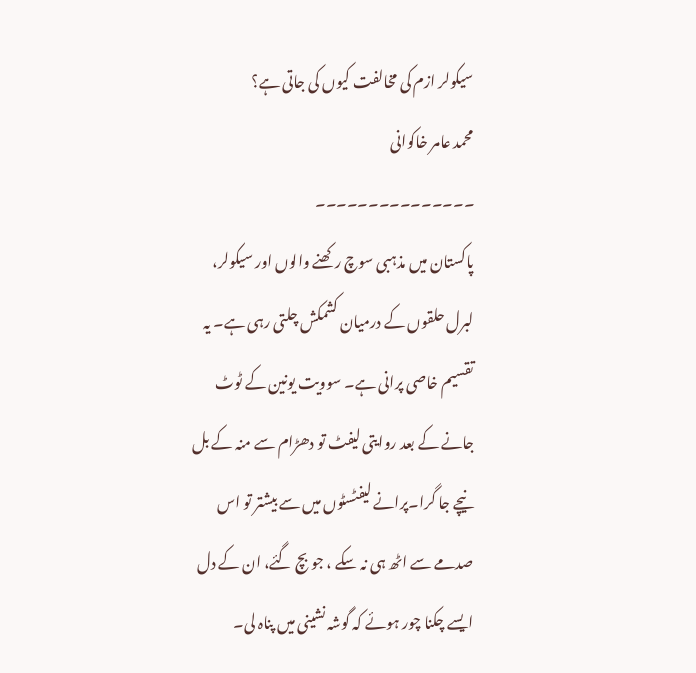سیکولر ازم کی مخالفت کیوں کی جاتی ہے؟
محمد عامر خاکوانی
۔۔۔۔۔۔۔۔۔۔۔۔۔۔۔
پاکستان میں مذہبی سوچ رکھنے والوں اور سیکولر، لبرل حلقوں کے درمیان کشمکش چلتی رہی ہے۔ یہ تقسیم خاصی پرانی ہے۔ سوویت یونین کے ٹوٹ جانے کے بعد روایتی لیفٹ تو دھڑام سے منہ کے بل نیچے جا گرا۔پرانے لیفٹسٹوں میں سے بیشتر تو اس صدمے سے اٹھ ہی نہ سکے ، جو بچ گئے، ان کے دل ایسے چکنا چور ہوئے کہ گوشہ نشینی میں پناہ لی۔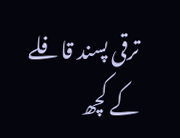ترقی پسند قافلے کے کچھ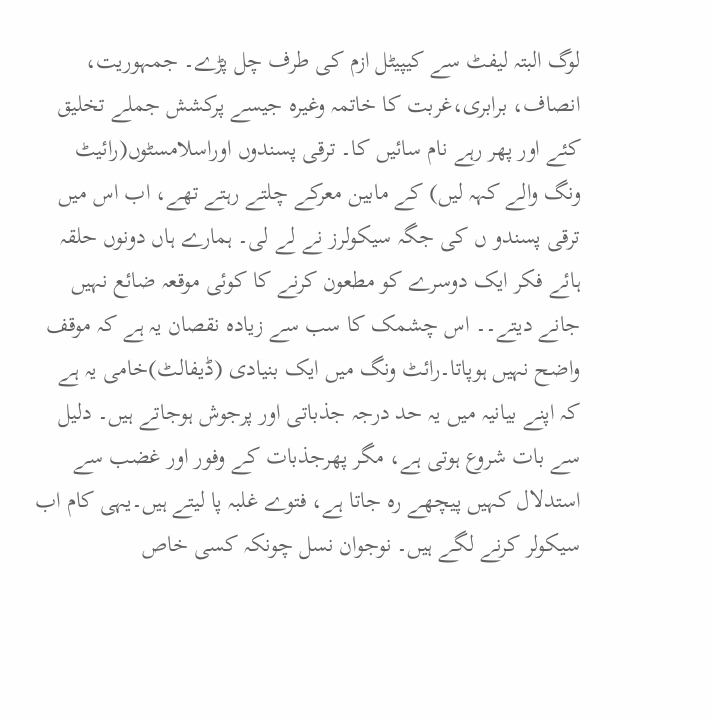لوگ البتہ لیفٹ سے کیپیٹل ازم کی طرف چل پڑے۔ جمہوریت، انصاف، برابری،غربت کا خاتمہ وغیرہ جیسے پرکشش جملے تخلیق کئے اور پھر رہے نام سائیں کا۔ ترقی پسندوں اوراسلامسٹوں(رائیٹ ونگ والے کہہ لیں) کے مابین معرکے چلتے رہتے تھے، اب اس میں ترقی پسندو ں کی جگہ سیکولرز نے لے لی۔ ہمارے ہاں دونوں حلقہ ہائے فکر ایک دوسرے کو مطعون کرنے کا کوئی موقعہ ضائع نہیں جانے دیتے۔۔ اس چشمک کا سب سے زیادہ نقصان یہ ہے کہ موقف واضح نہیں ہوپاتا۔رائٹ ونگ میں ایک بنیادی (ڈیفالٹ)خامی یہ ہے کہ اپنے بیانیہ میں یہ حد درجہ جذباتی اور پرجوش ہوجاتے ہیں۔ دلیل سے بات شروع ہوتی ہے، مگر پھرجذبات کے وفور اور غضب سے استدلال کہیں پیچھے رہ جاتا ہے، فتوے غلبہ پا لیتے ہیں۔یہی کام اب سیکولر کرنے لگے ہیں۔ نوجوان نسل چونکہ کسی خاص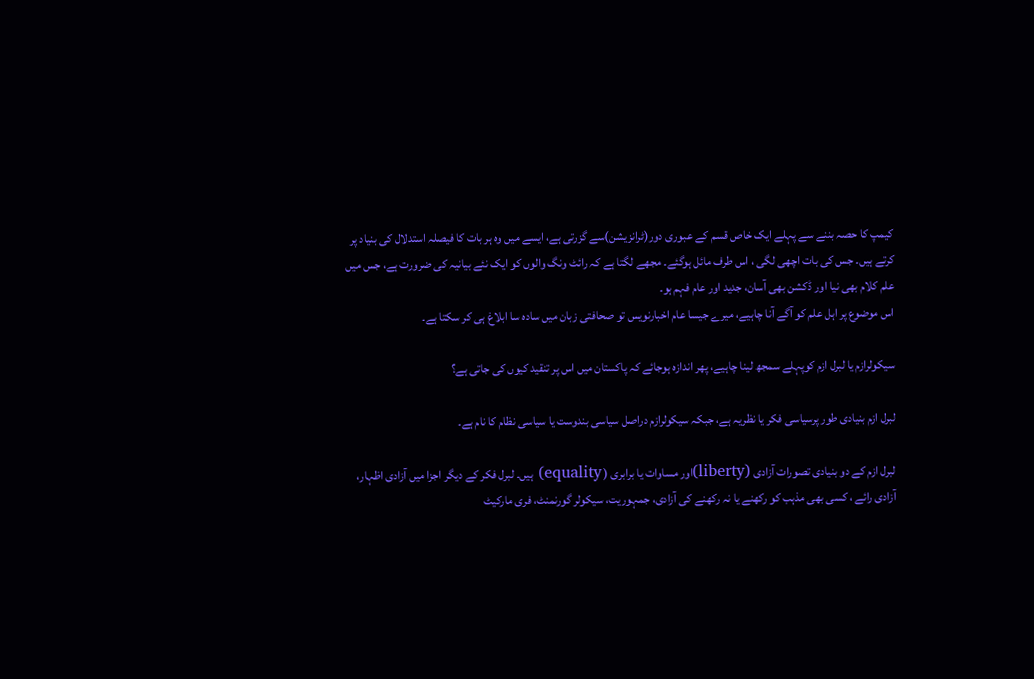کیمپ کا حصہ بننے سے پہلے ایک خاص قسم کے عبوری دور(ٹرانزیشن)سے گزرتی ہے، ایسے میں وہ ہر بات کا فیصلہ استدلال کی بنیاد پر کرتے ہیں۔ جس کی بات اچھی لگی ، اس طرف مائل ہوگئے۔ مجھے لگتا ہے کہ رائٹ ونگ والوں کو ایک نئے بیانیہ کی ضرورت ہے، جس میں علم کلام بھی نیا اور ڈکشن بھی آسان، جدید اور عام فہم ہو۔
اس موضوع پر اہل علم کو آگے آنا چاہیے، میرے جیسا عام اخبارنویس تو صحافتی زبان میں سادہ سا ابلاغ ہی کر سکتا ہے۔

سیکولرازم یا لبرل ازم کوپہلے سمجھ لینا چاہیے، پھر اندازہ ہوجائے کہ پاکستان میں اس پر تنقید کیوں کی جاتی ہے؟

لبرل ازم بنیادی طور پرسیاسی فکر یا نظریہ ہے، جبکہ سیکولرازم دراصل سیاسی بندوست یا سیاسی نظام کا نام ہے۔

لبرل ازم کے دو بنیادی تصورات آزادی (liberty)اور مساوات یا برابری ( equality) ہیں۔ لبرل فکر کے دیگر اجزا میں آزادی اظہار، آزادی رائے ، کسی بھی مذہب کو رکھنے یا نہ رکھنے کی آزادی، جمہوریت، سیکولر گورنمنٹ، فری مارکیٹ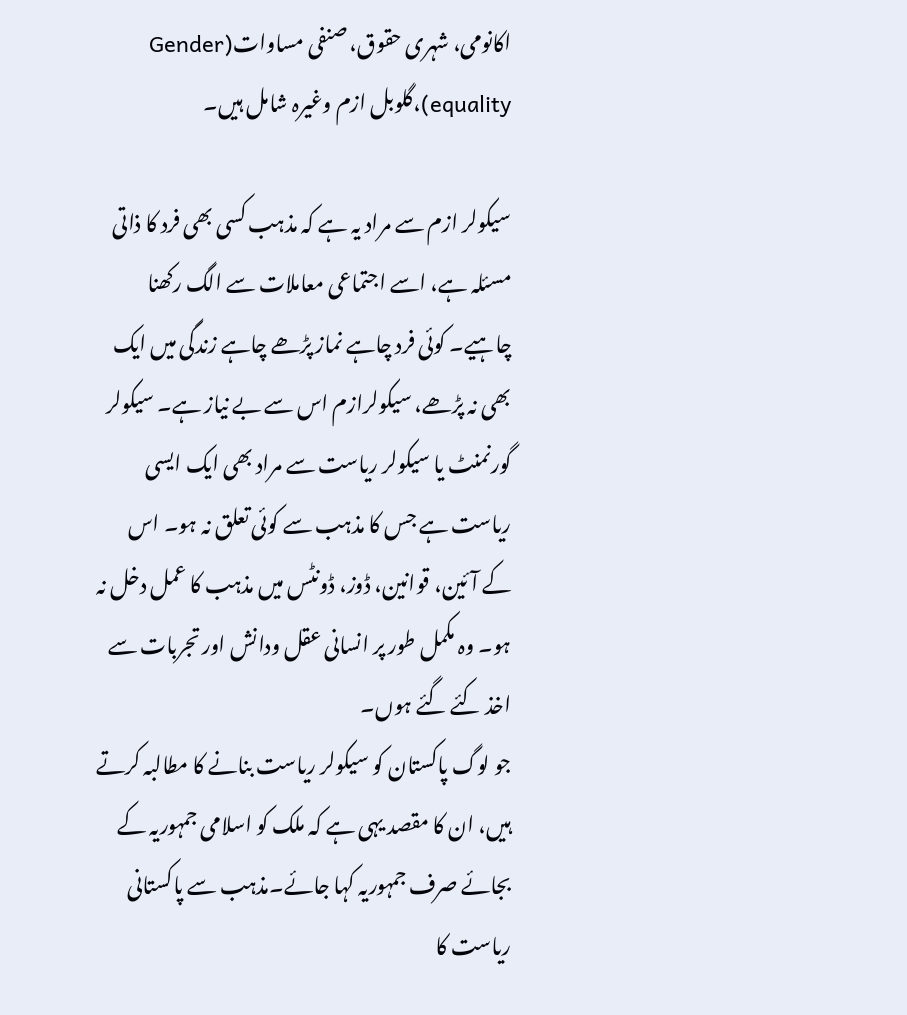اکانومی، شہری حقوق، صنفی مساوات(Gender equality)،گلوبل ازم وغیرہ شامل ہیں۔

سیکولر ازم سے مراد یہ ہے کہ مذہب کسی بھی فرد کا ذاتی مسئلہ ہے، اسے اجتماعی معاملات سے الگ رکھنا چاہیے۔ کوئی فرد چاہے نماز پڑھے چاہے زندگی میں ایک بھی نہ پڑھے، سیکولرازم اس سے بے نیاز ہے۔ سیکولر گورنمنٹ یا سیکولر ریاست سے مراد بھی ایک ایسی ریاست ہے جس کا مذہب سے کوئی تعلق نہ ہو۔ اس کے آئین، قوانین، ڈوز، ڈونٹس میں مذہب کا عمل دخل نہ ہو۔ وہ مکمل طور پر انسانی عقل ودانش اور تجربات سے اخذ کئے گئے ہوں۔
جو لوگ پاکستان کو سیکولر ریاست بنانے کا مطالبہ کرتے ہیں، ان کا مقصد یہی ہے کہ ملک کو اسلامی جمہوریہ کے بجائے صرف جمہوریہ کہا جائے۔مذہب سے پاکستانی ریاست کا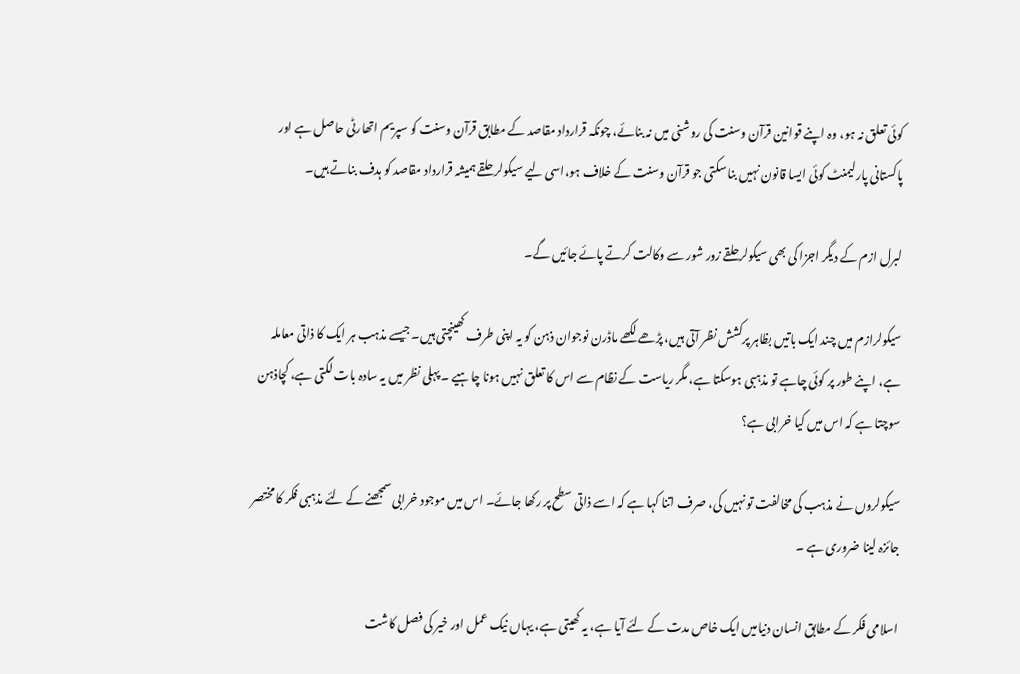کوئی تعلق نہ ہو، وہ اپنے قوانین قرآن وسنت کی روشنی میں نہ بنائے، چونکہ قرارداد مقاصد کے مطابق قرآن وسنت کو سپریم اتھارٹی حاصل ہے اور پاکستانی پارلیمنٹ کوئی ایسا قانون نہیں بنا سکتی جو قرآن وسنت کے خلاف ہو،اسی لیے سیکولر حلقے ہمیشہ قرارداد مقاصد کو ہدف بناتے ہیں۔

لبرل ازم کے دیگر اجزا کی بھی سیکولرحلقے زور شور سے وکالت کرتے پائے جائیں گے۔

سیکولرازم میں چند ایک باتیں بظاہر پرکشش نظر آتی ہیں، پڑھے لکھے ماڈرن نوجوان ذہن کو یہ اپنی طرف کھینچتی ہیں۔ جیسے مذہب ہر ایک کا ذاتی معاملہ ہے، اپنے طور پر کوئی چاہے تو مذہبی ہوسکتا ہے، مگر ریاست کے نظام سے اس کا تعلق نہیں ہونا چاہیے ۔ پہلی نظر میں یہ سادہ بات لگتی ہے، کچاذہن سوچتا ہے کہ اس میں کیا خرابی ہے؟

سیکولروں نے مذہب کی مخالفت تو نہیں کی، صرف اتنا کہا ہے کہ اسے ذاتی سطح پر رکھا جائے۔ اس میں موجود خرابی سمجھنے کے لئے مذہبی فکر کا مختصر جائزہ لینا ضروری ہے ۔

اسلامی فکر کے مطابق انسان دنیامیں ایک خاص مدت کے لئے آیا ہے، یہ کھیتی ہے، یہاں نیک عمل اور خیر کی فصل کاشت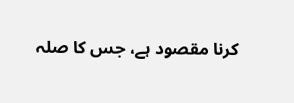کرنا مقصود ہے، جس کا صلہ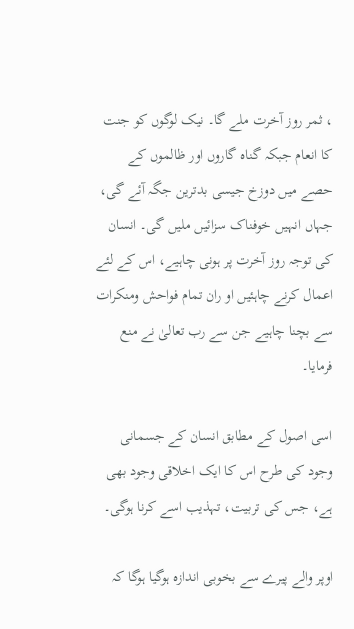، ثمر روز آخرت ملے گا۔ نیک لوگوں کو جنت کا انعام جبکہ گناہ گاروں اور ظالموں کے حصے میں دوزخ جیسی بدترین جگہ آئے گی، جہاں انہیں خوفناک سزائیں ملیں گی۔ انسان کی توجہ روز آخرت پر ہونی چاہیے، اس کے لئے اعمال کرنے چاہئیں او ران تمام فواحش ومنکرات سے بچنا چاہیے جن سے رب تعالیٰ نے منع فرمایا۔

اسی اصول کے مطابق انسان کے جسمانی وجود کی طرح اس کا ایک اخلاقی وجود بھی ہے، جس کی تربیت، تہذیب اسے کرنا ہوگی۔

اوپر والے پیرے سے بخوبی اندازہ ہوگیا ہوگا کہ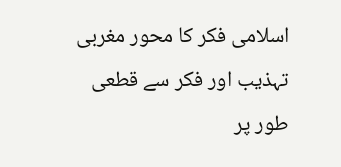اسلامی فکر کا محور مغربی تہذیب اور فکر سے قطعی طور پر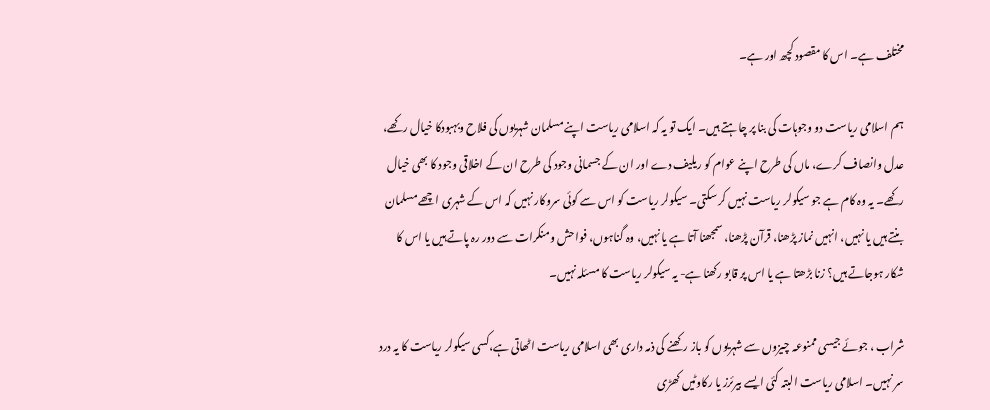مختلف ہے۔ اس کا مقصود کچھ اور ہے۔

ہم اسلامی ریاست دو وجوہات کی بنا پر چاہتے ہیں۔ ایک تو یہ کہ اسلامی ریاست اپنے مسلمان شہریوں کی فلاح وبہبودکا خیال رکھے، عدل وانصاف کرے، ماں کی طرح اپنے عوام کو ریلیف دے اور ان کے جسمانی وجود کی طرح ان کے اخلاقی وجود کا بھی خیال رکھے۔ یہ وہ کام ہے جو سیکولر ریاست نہیں کر سکتی۔ سیکولر ریاست کو اس سے کوئی سروکار نہیں کہ اس کے شہری اچھے مسلمان بنتے ہیں یا نہیں، انہیں نماز پڑھنا، قرآن پڑھنا، سمجھنا آتا ہے یا نہیں، وہ گناہوں، فواحش ومنکرات سے دور رہ پاتے ہیں یا اس کا شکار ہوجاتے ہیں؟ زنا بڑھتا ہے یا اس پر قابو رکھنا ہے- یہ سیکولر ریاست کا مسئلہ نہیں۔

شراب ، جوئے جیسی ممنوعہ چیزوں سے شہریوں کو باز رکھنے کی ذمہ داری بھی اسلامی ریاست اٹھاتی ہے،کسی سیکولر ریاست کا یہ درد سر نہیں۔ اسلامی ریاست البتہ کئی ایسے بیرئرز یا رکاوٹیں کھڑی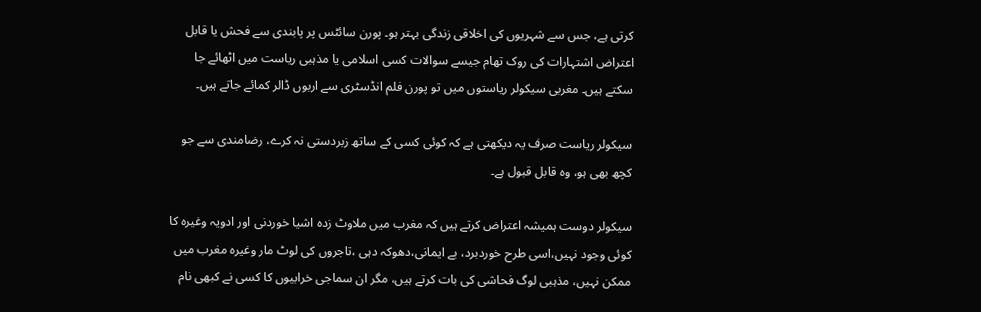کرتی ہے، جس سے شہریوں کی اخلاقی زندگی بہتر ہو۔ پورن سائٹس پر پابندی سے فحش یا قابل اعتراض اشتہارات کی روک تھام جیسے سوالات کسی اسلامی یا مذہبی ریاست میں اٹھائے جا سکتے ہیں۔ مغربی سیکولر ریاستوں میں تو پورن فلم انڈسٹری سے اربوں ڈالر کمائے جاتے ہیں۔

سیکولر ریاست صرف یہ دیکھتی ہے کہ کوئی کسی کے ساتھ زبردستی نہ کرے، رضامندی سے جو کچھ بھی ہو، وہ قابل قبول ہے۔

سیکولر دوست ہمیشہ اعتراض کرتے ہیں کہ مغرب میں ملاوٹ زدہ اشیا خوردنی اور ادویہ وغیرہ کا کوئی وجود نہیں،اسی طرح خوردبرد، بے ایمانی،دھوکہ دہی ،تاجروں کی لوٹ مار وغیرہ مغرب میں ممکن نہیں، مذہبی لوگ فحاشی کی بات کرتے ہیں، مگر ان سماجی خرابیوں کا کسی نے کبھی نام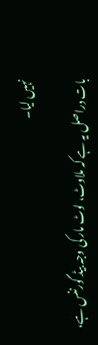نہیں لیا۔

بات دراصل یہ ہے کہ ملاوٹ، لوٹ مار کی وجہ بیڈ گورننس ہے،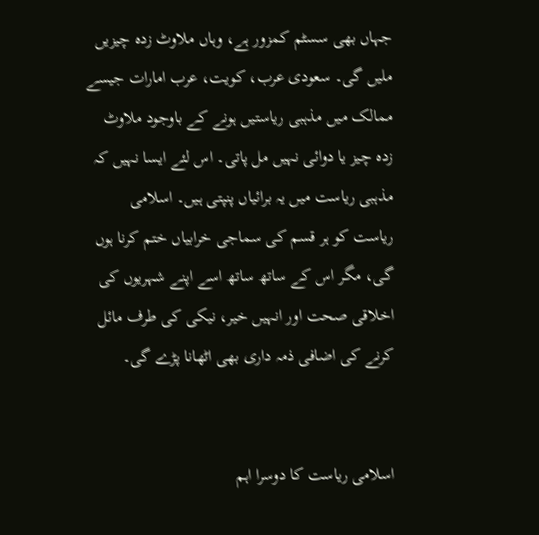جہاں بھی سسٹم کمزور ہے، وہاں ملاوٹ زدہ چیزیں ملیں گی۔ سعودی عرب، کویت، عرب امارات جیسے ممالک میں مذہبی ریاستیں ہونے کے باوجود ملاوٹ زدہ چیز یا دوائی نہیں مل پاتی۔ اس لئے ایسا نہیں کہ مذہبی ریاست میں یہ برائیاں پنپتی ہیں۔ اسلامی ریاست کو ہر قسم کی سماجی خرابیاں ختم کرنا ہوں گی، مگر اس کے ساتھ ساتھ اسے اپنے شہریوں کی اخلاقی صحت اور انہیں خیر، نیکی کی طرف مائل کرنے کی اضافی ذمہ داری بھی اٹھانا پڑے گی۔


اسلامی ریاست کا دوسرا اہم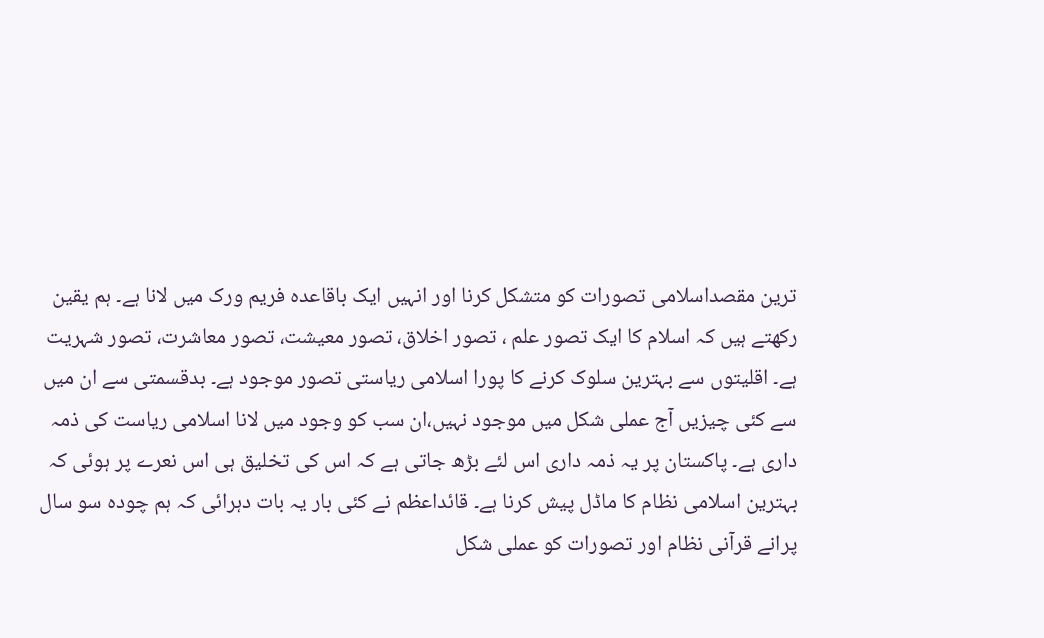ترین مقصداسلامی تصورات کو متشکل کرنا اور انہیں ایک باقاعدہ فریم ورک میں لانا ہے۔ ہم یقین رکھتے ہیں کہ اسلام کا ایک تصور علم ، تصور اخلاق، تصور معیشت، تصور معاشرت، تصور شہریت ہے۔ اقلیتوں سے بہترین سلوک کرنے کا پورا اسلامی ریاستی تصور موجود ہے۔ بدقسمتی سے ان میں سے کئی چیزیں آج عملی شکل میں موجود نہیں،ان سب کو وجود میں لانا اسلامی ریاست کی ذمہ
داری ہے۔ پاکستان پر یہ ذمہ داری اس لئے بڑھ جاتی ہے کہ اس کی تخلیق ہی اس نعرے پر ہوئی کہ بہترین اسلامی نظام کا ماڈل پیش کرنا ہے۔ قائداعظم نے کئی بار یہ بات دہرائی کہ ہم چودہ سو سال پرانے قرآنی نظام اور تصورات کو عملی شکل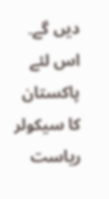دیں گے۔ اس لئے پاکستان کا سیکولر ریاست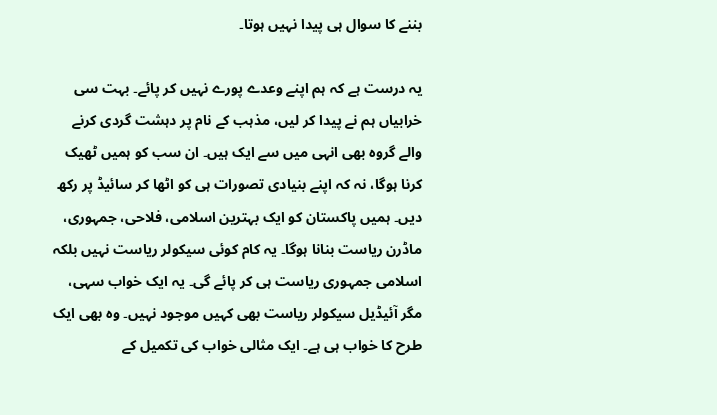بننے کا سوال ہی پیدا نہیں ہوتا۔

یہ درست ہے کہ ہم اپنے وعدے پورے نہیں کر پائے۔ بہت سی خرابیاں ہم نے پیدا کر لیں، مذہب کے نام پر دہشت گردی کرنے والے گروہ بھی انہی میں سے ایک ہیں۔ ان سب کو ہمیں ٹھیک کرنا ہوگا، نہ کہ اپنے بنیادی تصورات ہی کو اٹھا کر سائیڈ پر رکھ دیں۔ ہمیں پاکستان کو ایک بہترین اسلامی، فلاحی، جمہوری، ماڈرن ریاست بنانا ہوگا۔ یہ کام کوئی سیکولر ریاست نہیں بلکہ اسلامی جمہوری ریاست ہی کر پائے گی۔ یہ ایک خواب سہی، مگر آئیڈیل سیکولر ریاست بھی کہیں موجود نہیں۔ وہ بھی ایک طرح کا خواب ہی ہے۔ ایک مثالی خواب کی تکمیل کے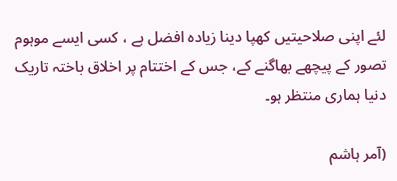لئے اپنی صلاحیتیں کھپا دینا زیادہ افضل ہے ، کسی ایسے موہوم تصور کے پیچھے بھاگنے کے، جس کے اختتام پر اخلاق باختہ تاریک دنیا ہماری منتظر ہو۔

(آمر ہاشم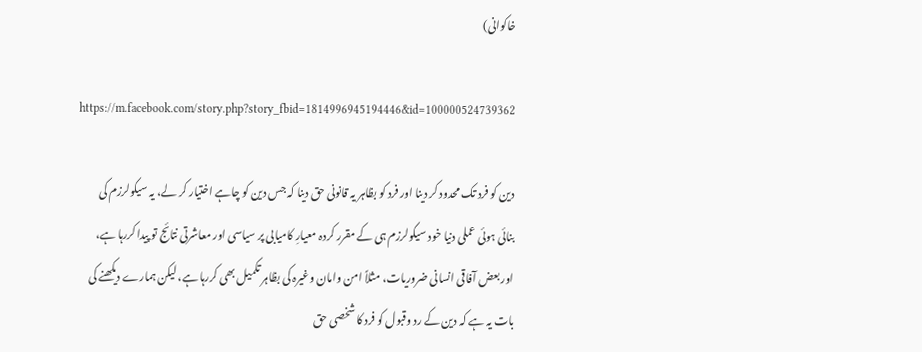خاکوانی)

https://m.facebook.com/story.php?story_fbid=1814996945194446&id=100000524739362

دین کو فرد تک محدود کر دینا اور فرد کو بظاہر یہ قانونی حق دینا کہ جس دین کو چاہے اختیار کر لے، یہ سیکولرزم کی بنائی ہوئی عملی دنیا خود سیکولرزم ہی کے مقرر کردہ معیارِ کامیابی پر سیاسی اور معاشرتی نتائج تو پیدا کررہا ہے، اور بعض آفاقی انسانی ضروریات، مثلاً امن وامان وغیرہ کی بظاہر تکمیل بھی کررہا ہے، لیکن ہمارے دیکھنے کی بات یہ ہے کہ دین کے رد وقبول کو فرد کا شخصی حق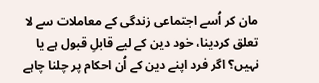مان کر اُسے اجتماعی زندگی کے معاملات سے لا تعلق کردینا، خود دین کے لیے قابلِ قبول ہے یا نہیں؟ اگر فرد اپنے دین کے اُن احکام پر چلنا چاہے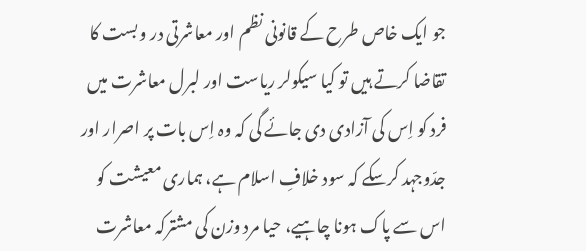جو ایک خاص طرح کے قانونی نظم اور معاشرتی در و بست کا تقاضا کرتے ہیں تو کیا سیکولر ریاست اور لبرل معاشرت میں فرد کو اِس کی آزادی دی جائے گی کہ وہ اِس بات پر اصرار اور جدّوجہد کرسکے کہ سود خلافِ اسلام ہے، ہماری معیشت کو اس سے پاک ہونا چاہیے، حیا مرد وزن کی مشترکہ معاشرت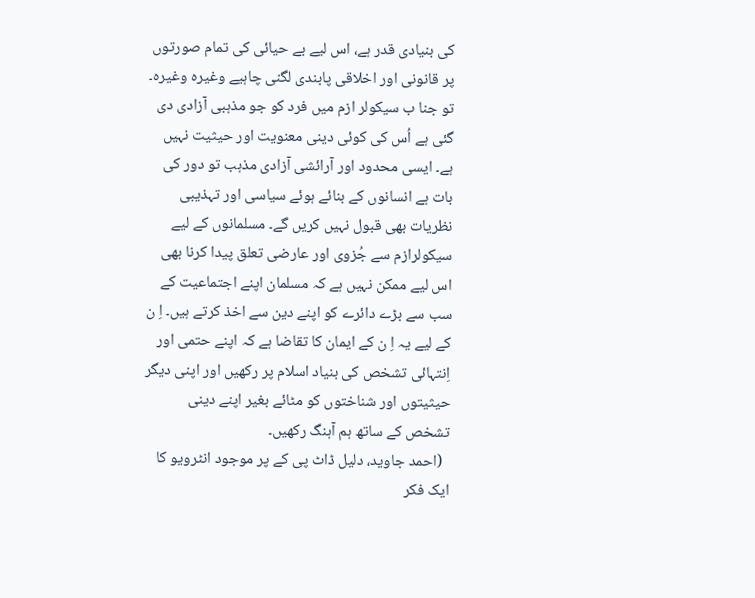کی بنیادی قدر ہے، اس لیے بے حیائی کی تمام صورتوں پر قانونی اور اخلاقی پابندی لگنی چاہیے وغیرہ وغیرہ۔ تو جنا ب سیکولر ازم میں فرد کو جو مذہبی آزادی دی گئی ہے اُس کی کوئی دینی معنویت اور حیثیت نہیں ہے۔ ایسی محدود اور آرائشی آزادی مذہب تو دور کی بات ہے انسانوں کے بنائے ہوئے سیاسی اور تہذیبی نظریات بھی قبول نہیں کریں گے۔ مسلمانوں کے لیے سیکولرازم سے جُزوی اور عارضی تعلق پیدا کرنا بھی اس لیے ممکن نہیں ہے کہ مسلمان اپنے اجتماعیت کے سب سے بڑے دائرے کو اپنے دین سے اخذ کرتے ہیں۔ اِ ن کے لیے یہ اِ ن کے ایمان کا تقاضا ہے کہ اپنے حتمی اور اِنتہائی تشخص کی بنیاد اسلام پر رکھیں اور اپنی دیگر حیثیتوں اور شناختوں کو مٹائے بغیر اپنے دینی تشخص کے ساتھ ہم آہنگ رکھیں۔
  (احمد جاوید، دلیل ڈاٹ پی کے پر موجود انٹرویو کا ایک فکر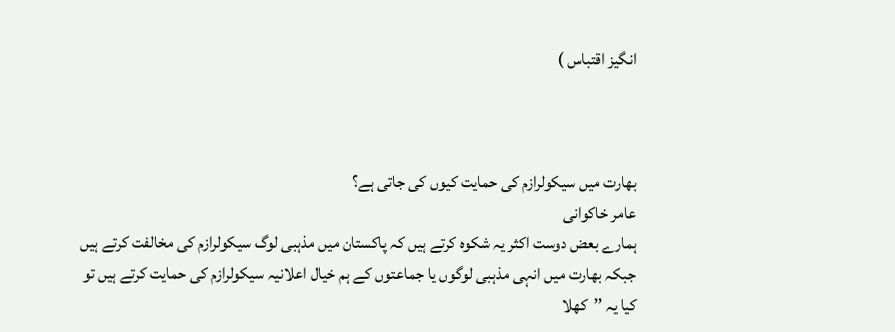انگیز اقتباس )



بھارت میں سیکولرازم کی حمایت کیوں کی جاتی ہے؟
عامر خاکوانی
ہمارے بعض دوست اکثر یہ شکوہ کرتے ہیں کہ پاکستان میں مذہبی لوگ سیکولرازم کی مخالفت کرتے ہیں جبکہ بھارت میں انہی مذہبی لوگوں یا جماعتوں کے ہم خیال اعلانیہ سیکولرازم کی حمایت کرتے ہیں تو کیا یہ ’’کھلا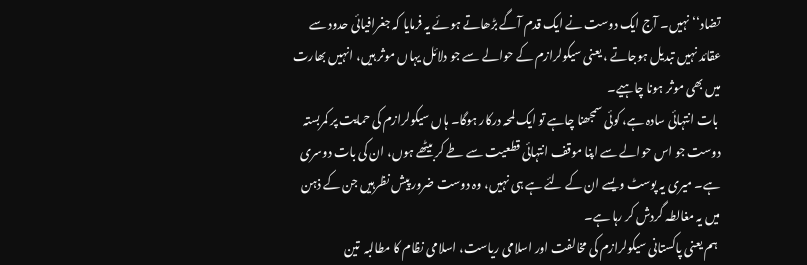تضاد‘‘ نہیں۔ آج ایک دوست نے ایک قدم آگے بڑھاتے ہوئے یہ فرمایا کہ جغرافیائی حدود سے عقائد نہیں تبدیل ہوجاتے ، یعنی سیکولرازم کے حوالے سے جو دلائل یہاں موثر ہیں، انہیں بھارت میں بھی موثر ہونا چاہیے۔
 بات انتہائی سادہ ہے، کوئی سمجھنا چاہے تو ایک لمحہ درکار ہوگا۔ ہاں سیکولرازم کی حمایت پر کمربستہ دوست جو اس حوالے سے اپنا موقف انتہائی قطعیت سے طے کر بیٹھے ہوں، ان کی بات دوسری ہے۔ میری یہ پوسٹ ویسے ان کے لئے ہے ہی نہیں، وہ دوست ضرور پیش نظرہیں جن کے ذہن میں یہ مغالطہ گردش کر رہا ہے۔
 ہم یعنی پاکستانی سیکولرازم کی مخالفت اور اسلامی ریاست، اسلامی نظام کا مطالبہ  تین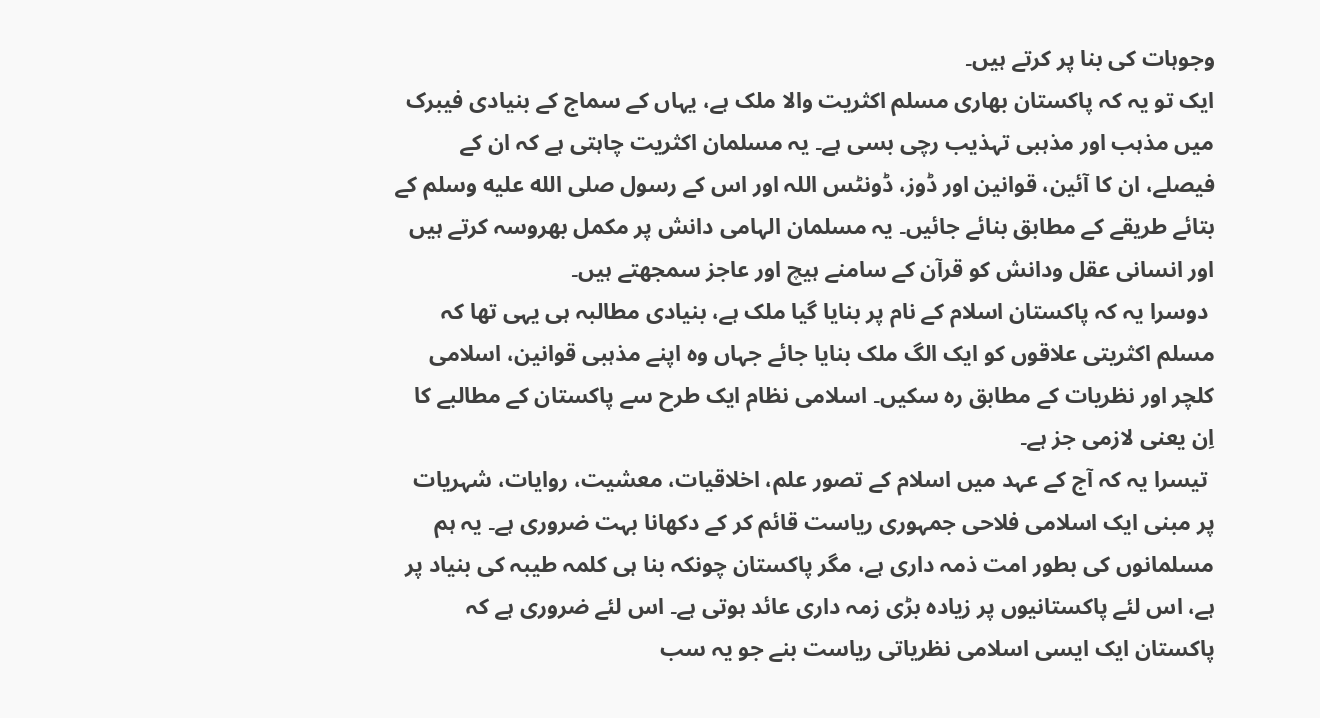وجوہات کی بنا پر کرتے ہیں۔
ایک تو یہ کہ پاکستان بھاری مسلم اکثریت والا ملک ہے، یہاں کے سماج کے بنیادی فیبرک میں مذہب اور مذہبی تہذیب رچی بسی ہے۔ یہ مسلمان اکثریت چاہتی ہے کہ ان کے فیصلے، ان کا آئین، قوانین اور ڈوز، ڈونٹس اللہ اور اس کے رسول صلى الله عليه وسلم کے بتائے طریقے کے مطابق بنائے جائیں۔ یہ مسلمان الہامی دانش پر مکمل بھروسہ کرتے ہیں اور انسانی عقل ودانش کو قرآن کے سامنے ہیچ اور عاجز سمجھتے ہیں۔
 دوسرا یہ کہ پاکستان اسلام کے نام پر بنایا گیا ملک ہے، بنیادی مطالبہ ہی یہی تھا کہ مسلم اکثریتی علاقوں کو ایک الگ ملک بنایا جائے جہاں وہ اپنے مذہبی قوانین، اسلامی کلچر اور نظریات کے مطابق رہ سکیں۔ اسلامی نظام ایک طرح سے پاکستان کے مطالبے کا اِن یعنی لازمی جز ہے۔
 تیسرا یہ کہ آج کے عہد میں اسلام کے تصور علم، اخلاقیات، معشیت، روایات، شہریات پر مبنی ایک اسلامی فلاحی جمہوری ریاست قائم کر کے دکھانا بہت ضروری ہے۔ یہ ہم مسلمانوں کی بطور امت ذمہ داری ہے، مگر پاکستان چونکہ بنا ہی کلمہ طیبہ کی بنیاد پر ہے، اس لئے پاکستانیوں پر زیادہ بڑی زمہ داری عائد ہوتی ہے۔ اس لئے ضروری ہے کہ پاکستان ایک ایسی اسلامی نظریاتی ریاست بنے جو یہ سب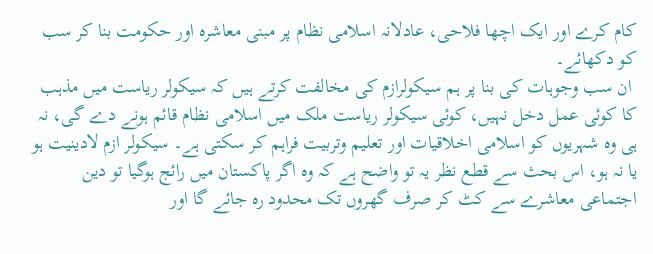کام کرے اور ایک اچھا فلاحی، عادلانہ اسلامی نظام پر مبنی معاشرہ اور حکومت بنا کر سب کو دکھائے۔
 ان سب وجوہات کی بنا پر ہم سیکولرازم کی مخالفت کرتے ہیں کہ سیکولر ریاست میں مذہب کا کوئی عمل دخل نہیں، کوئی سیکولر ریاست ملک میں اسلامی نظام قائم ہونے دے گی، نہ ہی وہ شہریوں کو اسلامی اخلاقیات اور تعلیم وتربیت فراہم کر سکتی ہے۔ سیکولر ازم لادینیت ہو یا نہ ہو، اس بحث سے قطع نظر یہ تو واضح ہے کہ وہ اگر پاکستان میں رائج ہوگیا تو دین اجتماعی معاشرے سے کٹ کر صرف گھروں تک محدود رہ جائے گا اور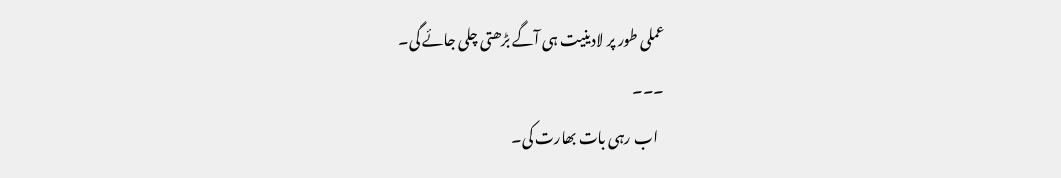عملی طور پر لادینیت ہی آگے بڑھتی چلی جائے گی۔
۔۔۔
  اب رہی بات بھارت کی۔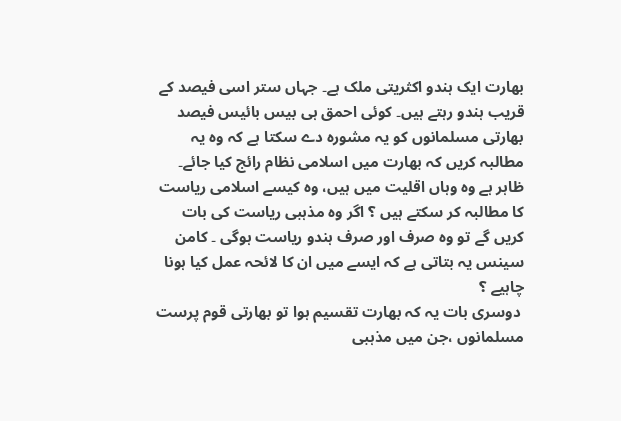بھارت ایک ہندو اکثریتی ملک ہے۔ جہاں ستر اسی فیصد کے قریب ہندو رہتے ہیں۔ کوئی احمق ہی بیس بائیس فیصد بھارتی مسلمانوں کو یہ مشورہ دے سکتا ہے کہ وہ یہ مطالبہ کریں کہ بھارت میں اسلامی نظام رائج کیا جائے۔ ظاہر ہے وہ وہاں اقلیت میں ہیں، وہ کیسے اسلامی ریاست کا مطالبہ کر سکتے ہیں ؟ اگر وہ مذہبی ریاست کی بات کریں گے تو وہ صرف اور صرف ہندو ریاست ہوگی ۔ کامن سینس یہ بتاتی ہے کہ ایسے میں ان کا لائحہ عمل کیا ہونا چاہیے ؟
 دوسری بات یہ کہ بھارت تقسیم ہوا تو بھارتی قوم پرست مسلمانوں ،جن میں مذہبی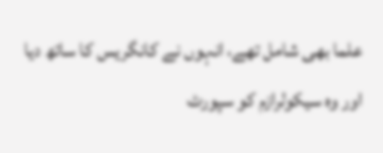علما بھی شامل تھے، انہوں نے کانگریس کا ساتھ دیا اور وہ سیکولرازم کو سپورٹ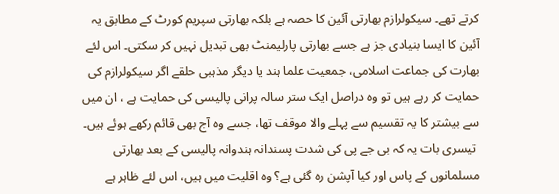کرتے تھے۔ سیکولرازم بھارتی آئین کا حصہ ہے بلکہ بھارتی سپریم کورٹ کے مطابق یہ آئین کا ایسا بنیادی جز ہے جسے بھارتی پارلیمنٹ بھی تبدیل نہیں کر سکتی۔ اس لئے بھارت کی جماعت اسلامی، جمعیت علما ہند یا دیگر مذہبی حلقے اگر سیکولرازم کی حمایت کر رہے ہیں تو وہ دراصل ایک ستر سالہ پرانی پالیسی کی حمایت ہے ، ان میں سے بیشتر کا یہ تقسیم سے پہلے والا موقف تھا، جسے وہ آج بھی قائم رکھے ہوئے ہیں۔
 تیسری بات یہ کہ بی جے پی کی شدت پسندانہ ہندوانہ پالیسی کے بعد بھارتی مسلمانوں کے پاس اور کیا آپشن رہ گئی ہے؟ وہ اقلیت میں ہیں، اس لئے ظاہر ہے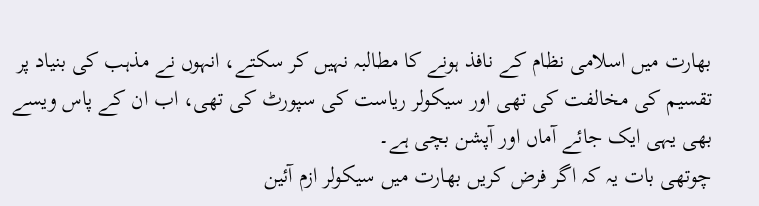بھارت میں اسلامی نظام کے نافذ ہونے کا مطالبہ نہیں کر سکتے، انہوں نے مذہب کی بنیاد پر تقسیم کی مخالفت کی تھی اور سیکولر ریاست کی سپورٹ کی تھی، اب ان کے پاس ویسے بھی یہی ایک جائے آماں اور آپشن بچی ہے۔
چوتھی بات یہ کہ اگر فرض کریں بھارت میں سیکولر ازم آئین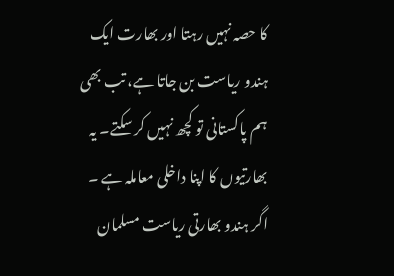کا حصہ نہیں رہتا اور بھارت ایک ہندو ریاست بن جاتا ہے، تب بھی ہم پاکستانی تو کچھ نہیں کر سکتے۔ یہ بھارتیوں کا اپنا داخلی معاملہ ہے ۔ اگر ہندو بھارتی ریاست مسلمان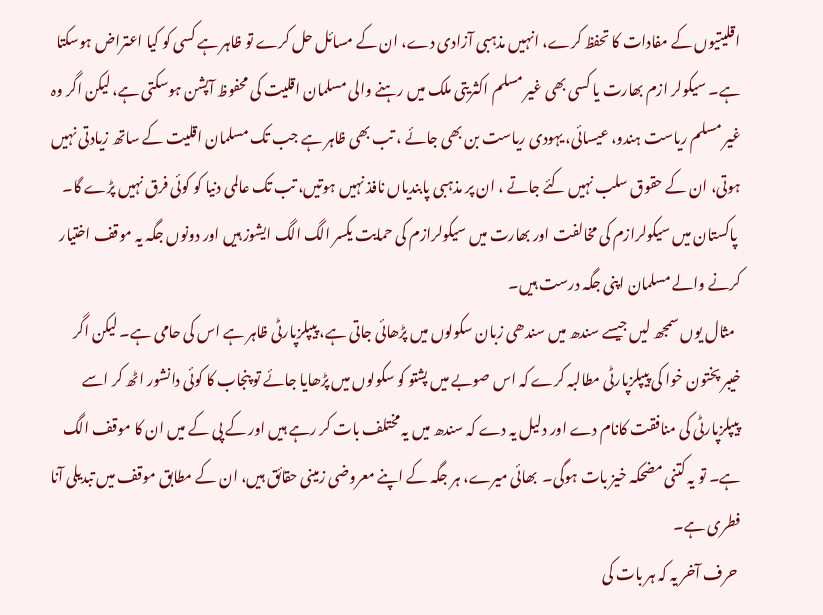اقلیتیوں کے مفادات کا تحفظ کرے، انہیں مذہبی آزادی دے، ان کے مسائل حل کرے تو ظاہر ہے کسی کو کیا اعتراض ہوسکتا ہے۔ سیکولر ازم بھارت یا کسی بھی غیر مسلم اکثریتی ملک میں رہنے والی مسلمان اقلیت کی محفوظ آپشن ہوسکتی ہے، لیکن اگر وہ غیر مسلم ریاست ہندو، عیسائی، یہودی ریاست بن بھی جائے ، تب بھی ظاہر ہے جب تک مسلمان اقلیت کے ساتھ زیادتی نہیں ہوتی، ان کے حقوق سلب نہیں کئے جاتے ، ان پر مذہبی پابندیاں نافذ نہیں ہوتیں، تب تک عالمی دنیا کو کوئی فرق نہیں پڑے گا۔
 پاکستان میں سیکولرازم کی مخالفت اور بھارت میں سیکولرازم کی حمایت یکسر الگ الگ ایشوز ہیں اور دونوں جگہ یہ موقف اختیار کرنے والے مسلمان اپنی جگہ درست ہیں۔
  مثال یوں سمجھ لیں جیسے سندھ میں سندھی زبان سکولوں میں پڑھائی جاتی ہے، پیپلزپارٹی ظاہر ہے اس کی حامی ہے۔ لیکن اگر خیبر پختون خوا کی پیپلزپارٹی مطالبہ کرے کہ اس صوبے میں پشتو کو سکولوں میں پڑھایا جائے تو پنجاب کا کوئی دانشور اٹھ کر اسے پیپلزپارٹی کی منافقت کانام دے اور دلیل یہ دے کہ سندھ میں یہ مختلف بات کر رہے ہیں اور کے پی کے میں ان کا موقف الگ ہے۔ تو یہ کتنی مضحکہ خیز بات ہوگی۔  بھائی میرے، ہر جگہ کے اپنے معروضی زمینی حقائق ہیں، ان کے مطابق موقف میں تبدیلی آنا فطری ہے۔
 حرف آخر یہ کہ ہر بات کی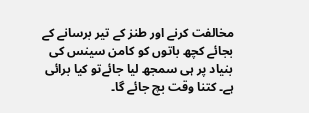مخالفت کرنے اور طنز کے تیر برسانے کے بجائے کچھ باتوں کو کامن سینس کی بنیاد پر ہی سمجھ لیا جائےتو کیا برائی ہے۔ کتنا وقت بچ جائے گا۔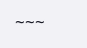~~~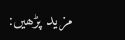مزید پڑھیں: